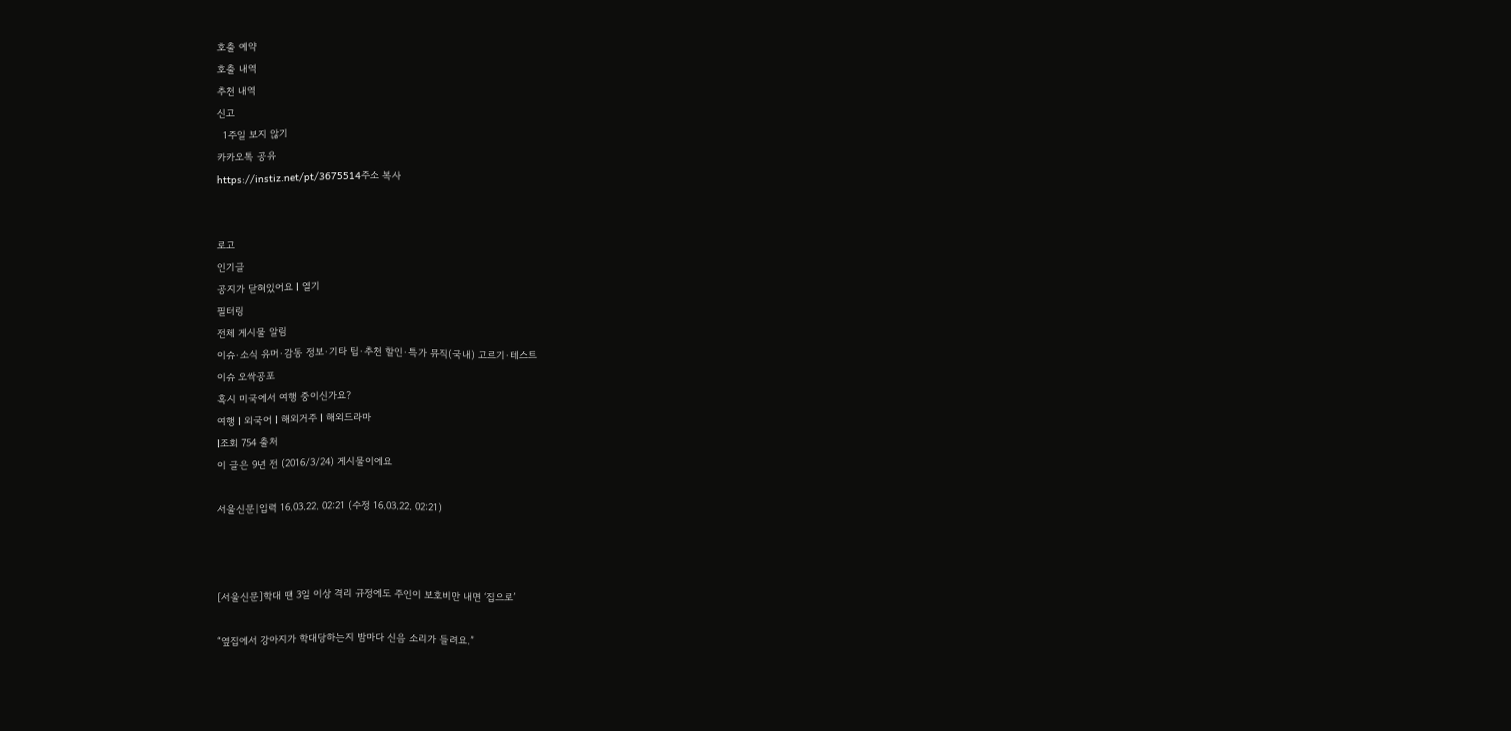호출 예약
호출 내역
추천 내역
신고
  1주일 보지 않기
카카오톡 공유
https://instiz.net/pt/3675514주소 복사


로고
인기글
공지가 닫혀있어요 l 열기
필터링
전체 게시물 알림
이슈·소식 유머·감동 정보·기타 팁·추천 할인·특가 뮤직(국내) 고르기·테스트
이슈 오싹공포
혹시 미국에서 여행 중이신가요?
여행 l 외국어 l 해외거주 l 해외드라마
l조회 754 출처
이 글은 9년 전 (2016/3/24) 게시물이에요

서울신문|입력 16.03.22. 02:21 (수정 16.03.22. 02:21)



[서울신문]학대 땐 3일 이상 격리 규정에도 주인이 보호비만 내면 ‘집으로’

“옆집에서 강아지가 학대당하는지 밤마다 신음 소리가 들려요.”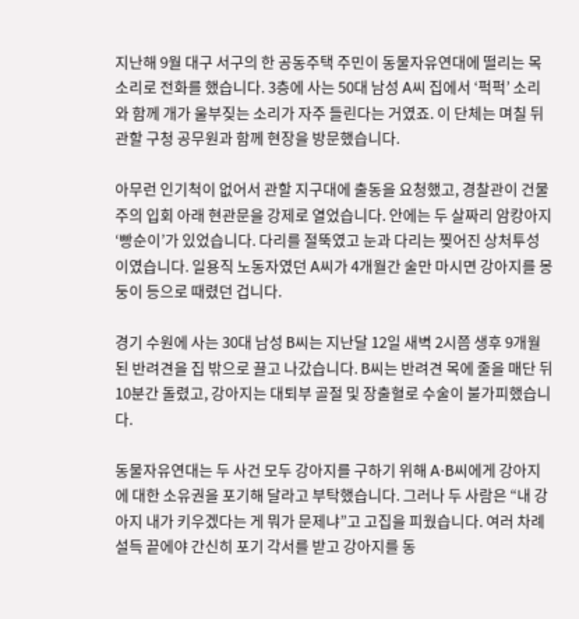지난해 9월 대구 서구의 한 공동주택 주민이 동물자유연대에 떨리는 목소리로 전화를 했습니다. 3층에 사는 50대 남성 A씨 집에서 ‘퍽퍽’ 소리와 함께 개가 울부짖는 소리가 자주 들린다는 거였죠. 이 단체는 며칠 뒤 관할 구청 공무원과 함께 현장을 방문했습니다.

아무런 인기척이 없어서 관할 지구대에 출동을 요청했고, 경찰관이 건물주의 입회 아래 현관문을 강제로 열었습니다. 안에는 두 살짜리 암캉아지 ‘빵순이’가 있었습니다. 다리를 절뚝였고 눈과 다리는 찢어진 상처투성이였습니다. 일용직 노동자였던 A씨가 4개월간 술만 마시면 강아지를 몽둥이 등으로 때렸던 겁니다.

경기 수원에 사는 30대 남성 B씨는 지난달 12일 새벽 2시쯤 생후 9개월 된 반려견을 집 밖으로 끌고 나갔습니다. B씨는 반려견 목에 줄을 매단 뒤 10분간 돌렸고, 강아지는 대퇴부 골절 및 장출혈로 수술이 불가피했습니다.

동물자유연대는 두 사건 모두 강아지를 구하기 위해 A·B씨에게 강아지에 대한 소유권을 포기해 달라고 부탁했습니다. 그러나 두 사람은 “내 강아지 내가 키우겠다는 게 뭐가 문제냐”고 고집을 피웠습니다. 여러 차례 설득 끝에야 간신히 포기 각서를 받고 강아지를 동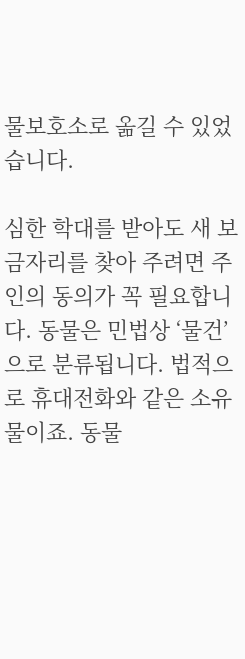물보호소로 옮길 수 있었습니다.

심한 학대를 받아도 새 보금자리를 찾아 주려면 주인의 동의가 꼭 필요합니다. 동물은 민법상 ‘물건’으로 분류됩니다. 법적으로 휴대전화와 같은 소유물이죠. 동물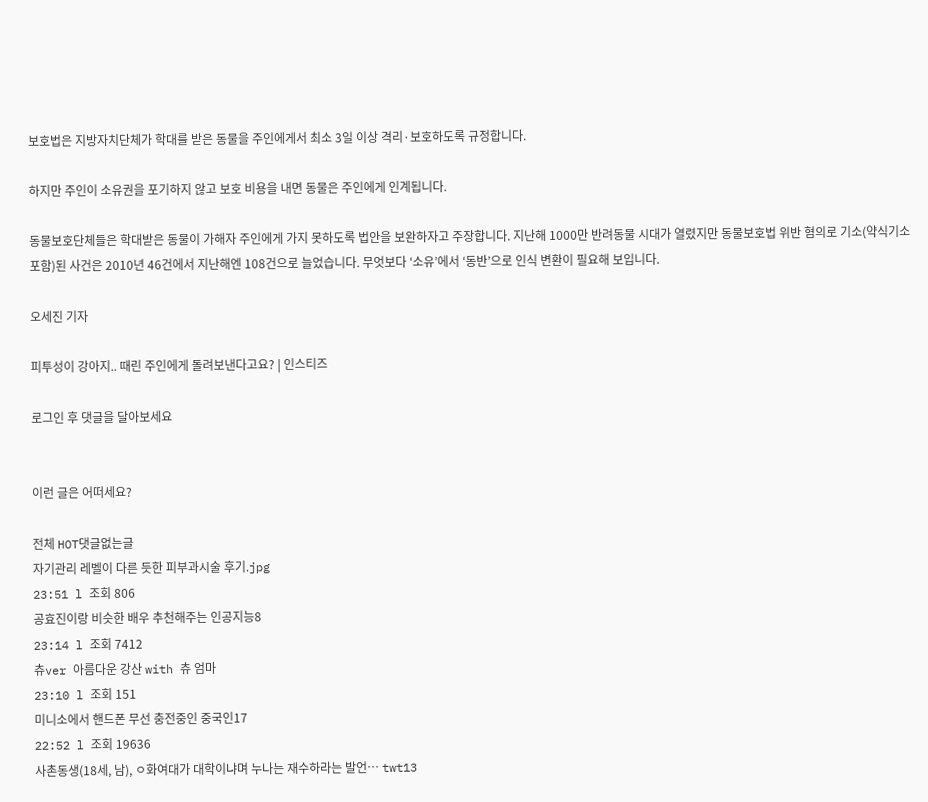보호법은 지방자치단체가 학대를 받은 동물을 주인에게서 최소 3일 이상 격리·보호하도록 규정합니다.

하지만 주인이 소유권을 포기하지 않고 보호 비용을 내면 동물은 주인에게 인계됩니다.

동물보호단체들은 학대받은 동물이 가해자 주인에게 가지 못하도록 법안을 보완하자고 주장합니다. 지난해 1000만 반려동물 시대가 열렸지만 동물보호법 위반 혐의로 기소(약식기소 포함)된 사건은 2010년 46건에서 지난해엔 108건으로 늘었습니다. 무엇보다 ‘소유’에서 ‘동반’으로 인식 변환이 필요해 보입니다.

오세진 기자

피투성이 강아지.. 때린 주인에게 돌려보낸다고요? | 인스티즈

로그인 후 댓글을 달아보세요


이런 글은 어떠세요?

전체 HOT댓글없는글
자기관리 레벨이 다른 듯한 피부과시술 후기.jpg
23:51 l 조회 806
공효진이랑 비슷한 배우 추천해주는 인공지능8
23:14 l 조회 7412
츄ver 아름다운 강산 with 츄 엄마
23:10 l 조회 151
미니소에서 핸드폰 무선 충전중인 중국인17
22:52 l 조회 19636
사촌동생(18세, 남), ㅇ화여대가 대학이냐며 누나는 재수하라는 발언… twt13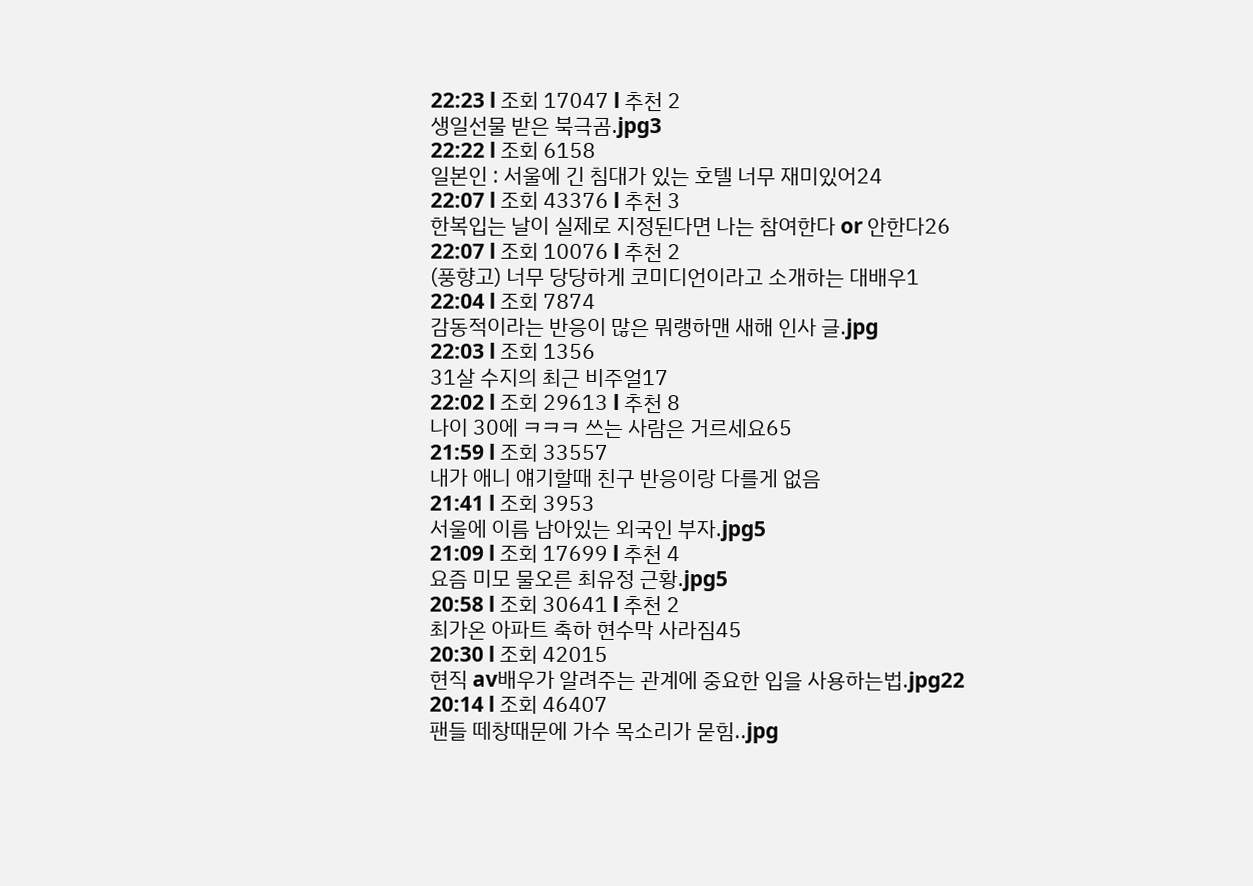22:23 l 조회 17047 l 추천 2
생일선물 받은 북극곰.jpg3
22:22 l 조회 6158
일본인 : 서울에 긴 침대가 있는 호텔 너무 재미있어24
22:07 l 조회 43376 l 추천 3
한복입는 날이 실제로 지정된다면 나는 참여한다 or 안한다26
22:07 l 조회 10076 l 추천 2
(풍향고) 너무 당당하게 코미디언이라고 소개하는 대배우1
22:04 l 조회 7874
감동적이라는 반응이 많은 뭐랭하맨 새해 인사 글.jpg
22:03 l 조회 1356
31살 수지의 최근 비주얼17
22:02 l 조회 29613 l 추천 8
나이 30에 ㅋㅋㅋ 쓰는 사람은 거르세요65
21:59 l 조회 33557
내가 애니 얘기할때 친구 반응이랑 다를게 없음
21:41 l 조회 3953
서울에 이름 남아있는 외국인 부자.jpg5
21:09 l 조회 17699 l 추천 4
요즘 미모 물오른 최유정 근황.jpg5
20:58 l 조회 30641 l 추천 2
최가온 아파트 축하 현수막 사라짐45
20:30 l 조회 42015
현직 av배우가 알려주는 관계에 중요한 입을 사용하는법.jpg22
20:14 l 조회 46407
팬들 떼창때문에 가수 목소리가 묻힘..jpg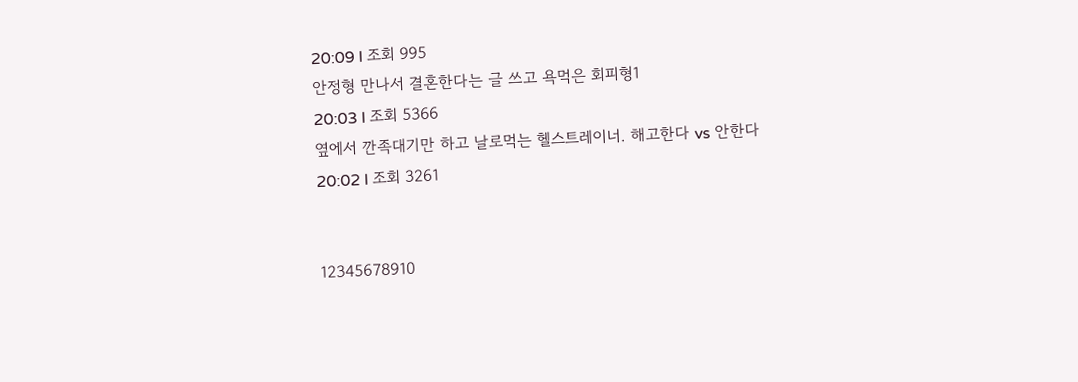20:09 l 조회 995
안정형 만나서 결혼한다는 글 쓰고 욕먹은 회피형1
20:03 l 조회 5366
옆에서 깐족대기만 하고 날로먹는 헬스트레이너. 해고한다 vs 안한다
20:02 l 조회 3261


12345678910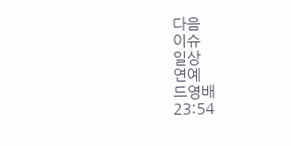다음
이슈
일상
연예
드영배
23:54